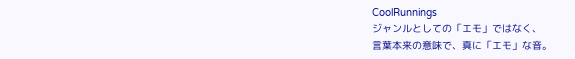CoolRunnings
ジャンルとしての「エモ」ではなく、
言葉本来の意味で、真に「エモ」な音。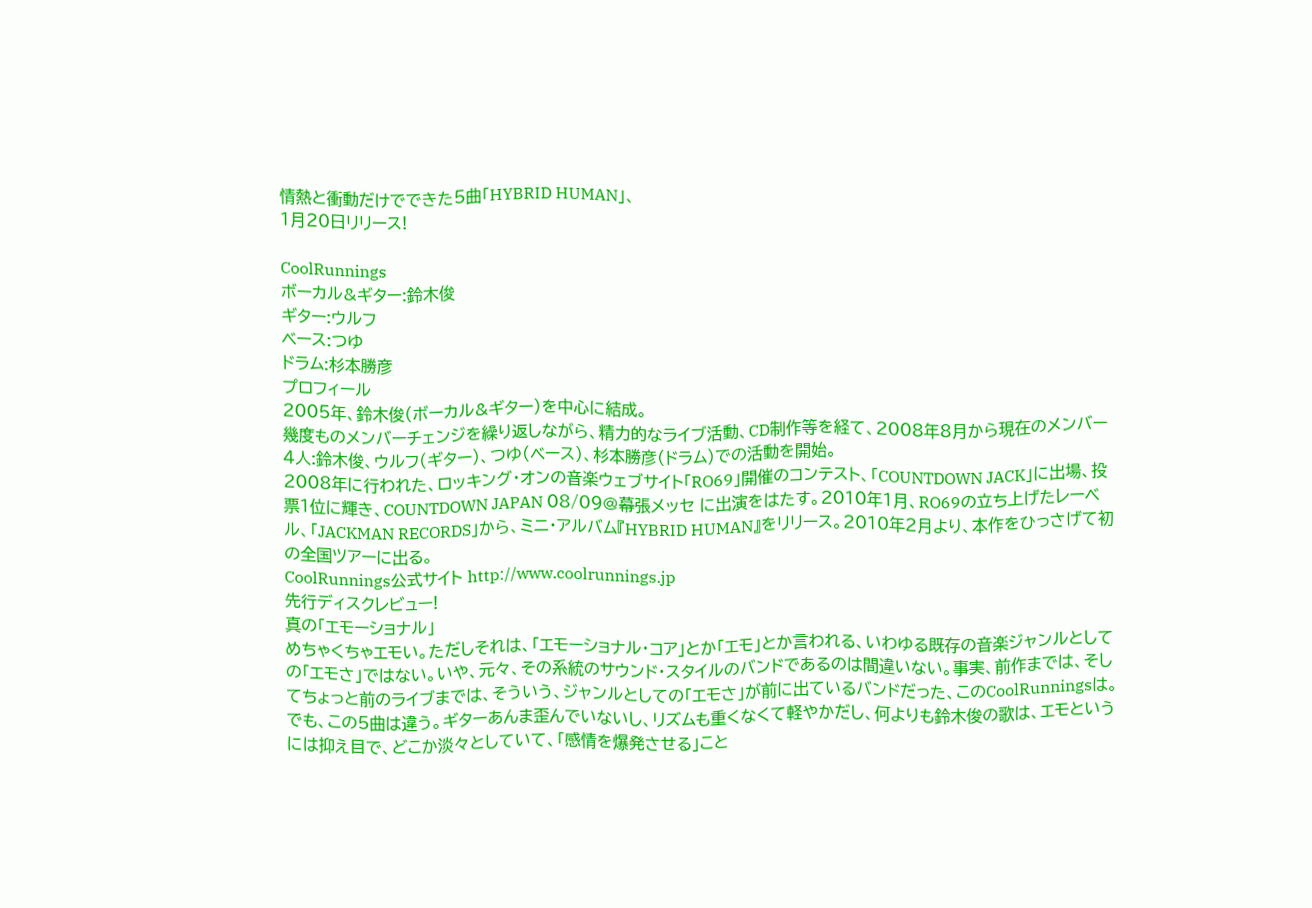情熱と衝動だけでできた5曲「HYBRID HUMAN」、
1月20日リリース!

CoolRunnings
ボーカル&ギター:鈴木俊
ギター:ウルフ
ベース:つゆ
ドラム:杉本勝彦
プロフィール
2005年、鈴木俊(ボーカル&ギター)を中心に結成。
幾度ものメンバーチェンジを繰り返しながら、精力的なライブ活動、CD制作等を経て、2008年8月から現在のメンバー4人:鈴木俊、ウルフ(ギター)、つゆ(ベース)、杉本勝彦(ドラム)での活動を開始。
2008年に行われた、ロッキング・オンの音楽ウェブサイト「RO69」開催のコンテスト、「COUNTDOWN JACK」に出場、投票1位に輝き、COUNTDOWN JAPAN 08/09@幕張メッセ に出演をはたす。2010年1月、RO69の立ち上げたレーベル、「JACKMAN RECORDS」から、ミニ・アルバム『HYBRID HUMAN』をリリース。2010年2月より、本作をひっさげて初の全国ツアーに出る。
CoolRunnings公式サイト http://www.coolrunnings.jp
先行ディスクレビュー!
真の「エモーショナル」
めちゃくちゃエモい。ただしそれは、「エモーショナル・コア」とか「エモ」とか言われる、いわゆる既存の音楽ジャンルとしての「エモさ」ではない。いや、元々、その系統のサウンド・スタイルのバンドであるのは間違いない。事実、前作までは、そしてちょっと前のライブまでは、そういう、ジャンルとしての「エモさ」が前に出ているバンドだった、このCoolRunningsは。
でも、この5曲は違う。ギターあんま歪んでいないし、リズムも重くなくて軽やかだし、何よりも鈴木俊の歌は、エモというには抑え目で、どこか淡々としていて、「感情を爆発させる」こと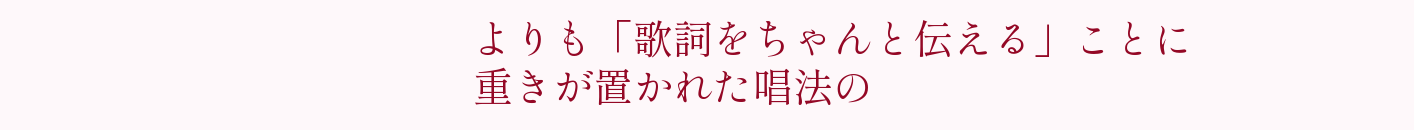よりも「歌詞をちゃんと伝える」ことに重きが置かれた唱法の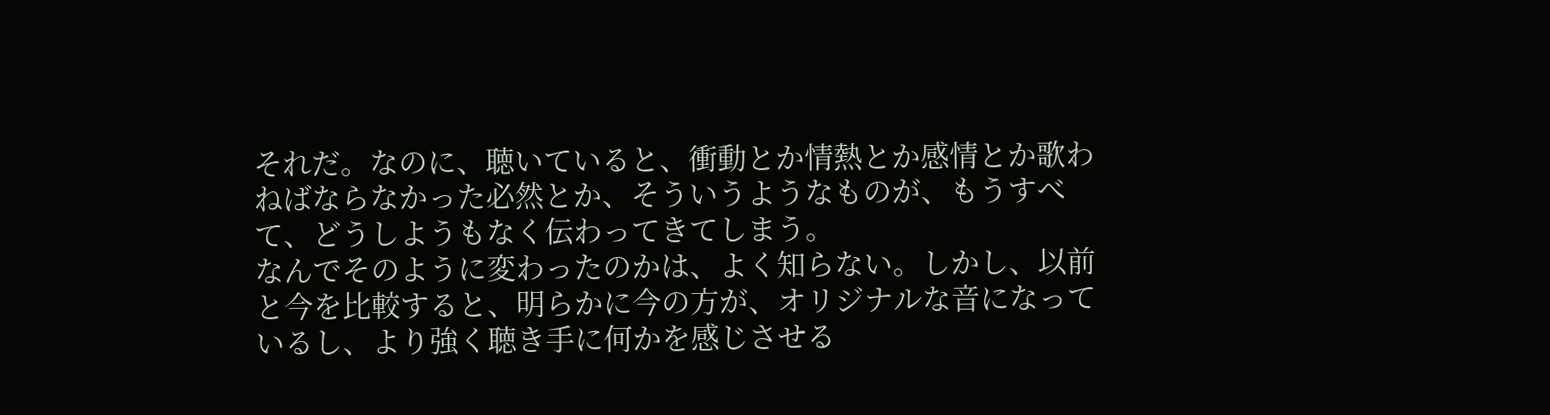それだ。なのに、聴いていると、衝動とか情熱とか感情とか歌わねばならなかった必然とか、そういうようなものが、もうすべて、どうしようもなく伝わってきてしまう。
なんでそのように変わったのかは、よく知らない。しかし、以前と今を比較すると、明らかに今の方が、オリジナルな音になっているし、より強く聴き手に何かを感じさせる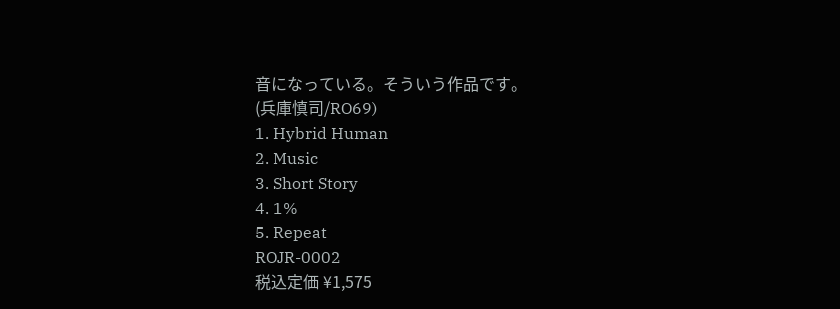音になっている。そういう作品です。
(兵庫慎司/RO69)
1. Hybrid Human
2. Music
3. Short Story
4. 1%
5. Repeat
ROJR-0002
税込定価 ¥1,575